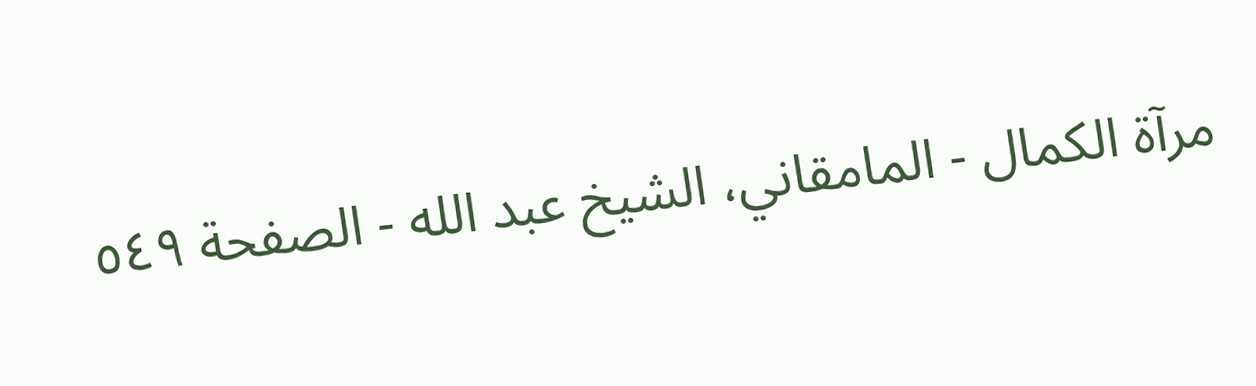مرآة الكمال - المامقاني، الشيخ عبد الله - الصفحة ٥٤٩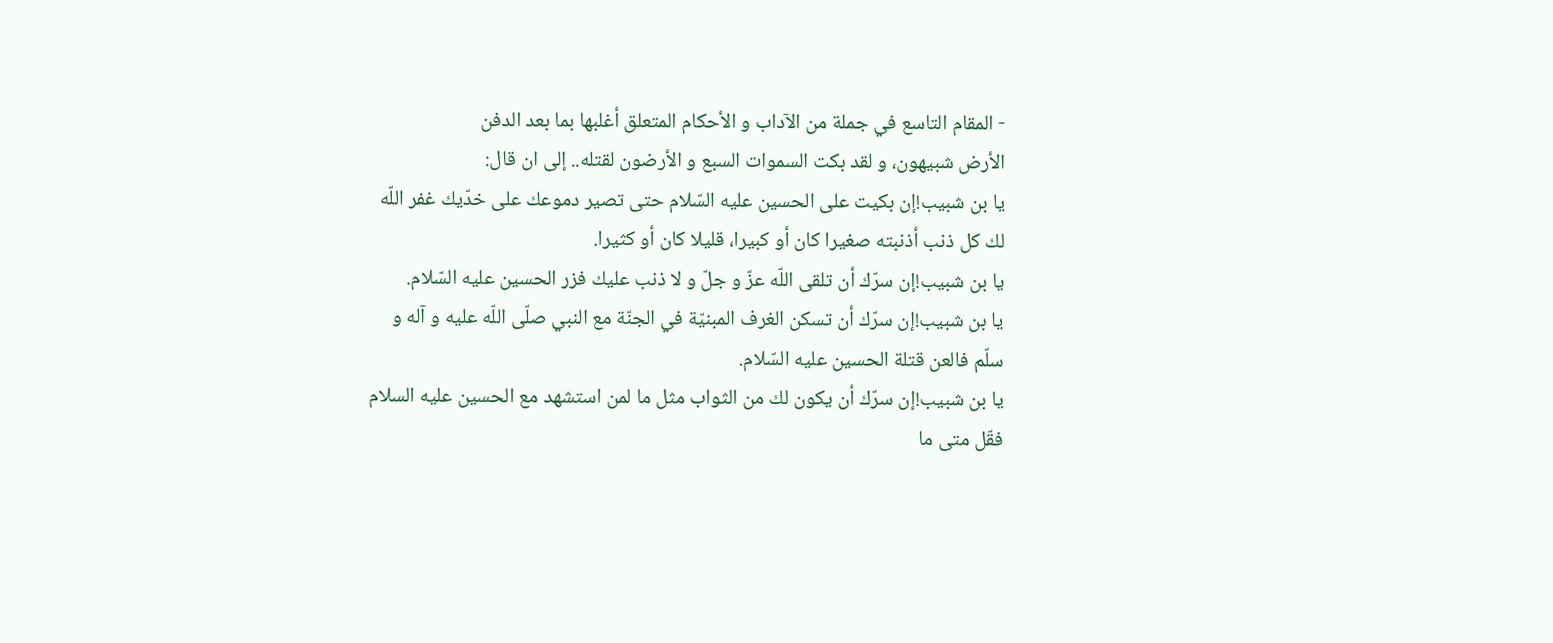- المقام التاسع في جملة من الآداب و الأحكام المتعلق أغلبها بما بعد الدفن
الأرض شبيهون، و لقد بكت السموات السبع و الأرضون لقتله.. إلى ان قال:
يا بن شبيب!إن بكيت على الحسين عليه السّلام حتى تصير دموعك على خدّيك غفر اللّه لك كل ذنب أذنبته صغيرا كان أو كبيرا، قليلا كان أو كثيرا.
يا بن شبيب!إن سرّك أن تلقى اللّه عزّ و جلّ و لا ذنب عليك فزر الحسين عليه السّلام.
يا بن شبيب!إن سرّك أن تسكن الغرف المبنيّة في الجنّة مع النبي صلّى اللّه عليه و آله و سلّم فالعن قتلة الحسين عليه السّلام.
يا بن شبيب!إن سرّك أن يكون لك من الثواب مثل ما لمن استشهد مع الحسين عليه السلام فقّل متى ما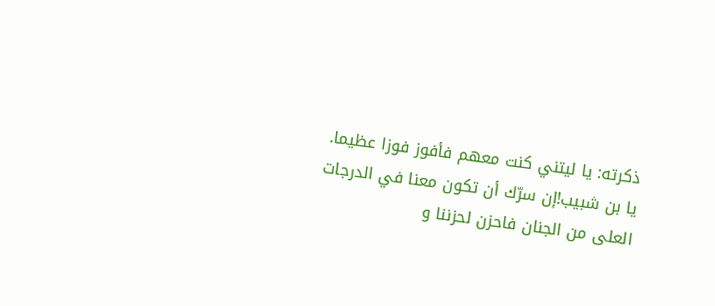ذكرته: يا ليتني كنت معهم فأفوز فوزا عظيما.
يا بن شبيب!إن سرّك أن تكون معنا في الدرجات العلى من الجنان فاحزن لحزننا و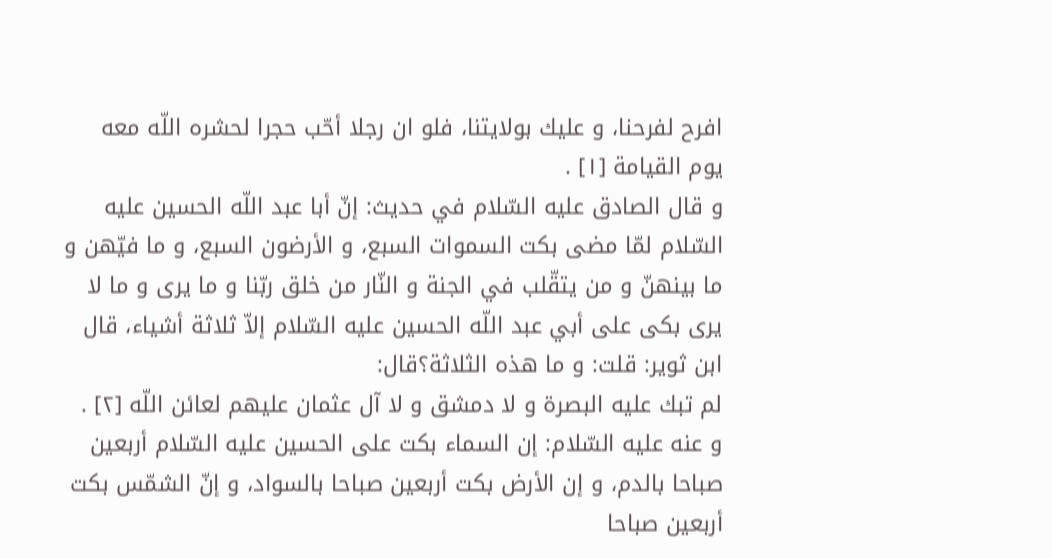افرح لفرحنا، و عليك بولايتنا، فلو ان رجلا أحّب حجرا لحشره اللّه معه يوم القيامة [١] .
و قال الصادق عليه السّلام في حديث: إنّ أبا عبد اللّه الحسين عليه السّلام لمّا مضى بكت السموات السبع، و الأرضون السبع، و ما فيّهن و ما بينهنّ و من يتقّلب في الجنة و النّار من خلق ربّنا و ما يرى و ما لا يرى بكى على أبي عبد اللّه الحسين عليه السّلام إلاّ ثلاثة أشياء، قال ابن ثوير: قلت: و ما هذه الثلاثة؟قال:
لم تبك عليه البصرة و لا دمشق و لا آل عثمان عليهم لعائن اللّه [٢] .
و عنه عليه السّلام: إن السماء بكت على الحسين عليه السّلام أربعين صباحا بالدم، و إن الأرض بكت أربعين صباحا بالسواد، و إنّ الشمّس بكت أربعين صباحا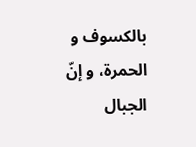بالكسوف و الحمرة، و إنّ الجبال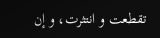تقطعت و انتثرت، و إن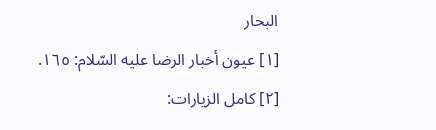البحار
[١] عيون أخبار الرضا عليه السّلام: ١٦٥.
[٢] كامل الزيارات: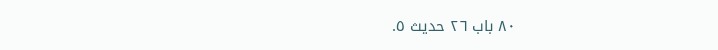٨٠ باب ٢٦ حديث ٥.